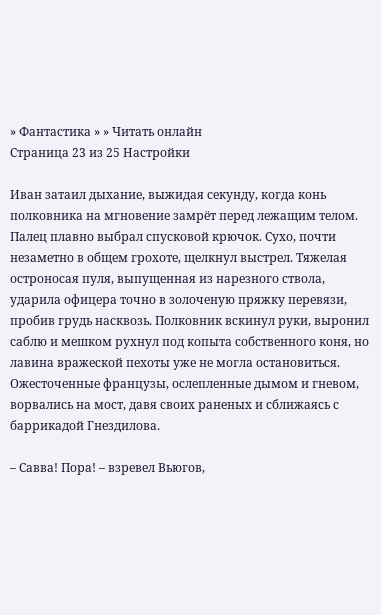» Фантастика » » Читать онлайн
Страница 23 из 25 Настройки

Иван затаил дыхание, выжидая секунду, когда конь полковника на мгновение замрёт перед лежащим телом. Палец плавно выбрал спусковой крючок. Сухо, почти незаметно в общем грохоте, щелкнул выстрел. Тяжелая остроносая пуля, выпущенная из нарезного ствола, ударила офицера точно в золоченую пряжку перевязи, пробив грудь насквозь. Полковник вскинул руки, выронил саблю и мешком рухнул под копыта собственного коня, но лавина вражеской пехоты уже не могла остановиться. Ожесточенные французы, ослепленные дымом и гневом, ворвались на мост, давя своих раненых и сближаясь с баррикадой Гнездилова.

– Савва! Пора! – взревел Вьюгов,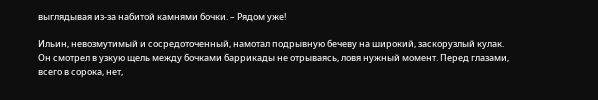выглядывая из-за набитой камнями бочки. – Рядом уже!

Ильин, невозмутимый и сосредоточенный, намотал подрывную бечеву на широкий, заскорузлый кулак. Он смотрел в узкую щель между бочками баррикады не отрываясь, ловя нужный момент. Перед глазами, всего в сорока, нет,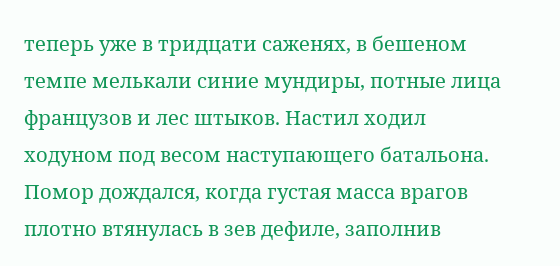теперь уже в тридцати саженях, в бешеном темпе мелькали синие мундиры, потные лица французов и лес штыков. Настил ходил ходуном под весом наступающего батальона. Помор дождался, когда густая масса врагов плотно втянулась в зев дефиле, заполнив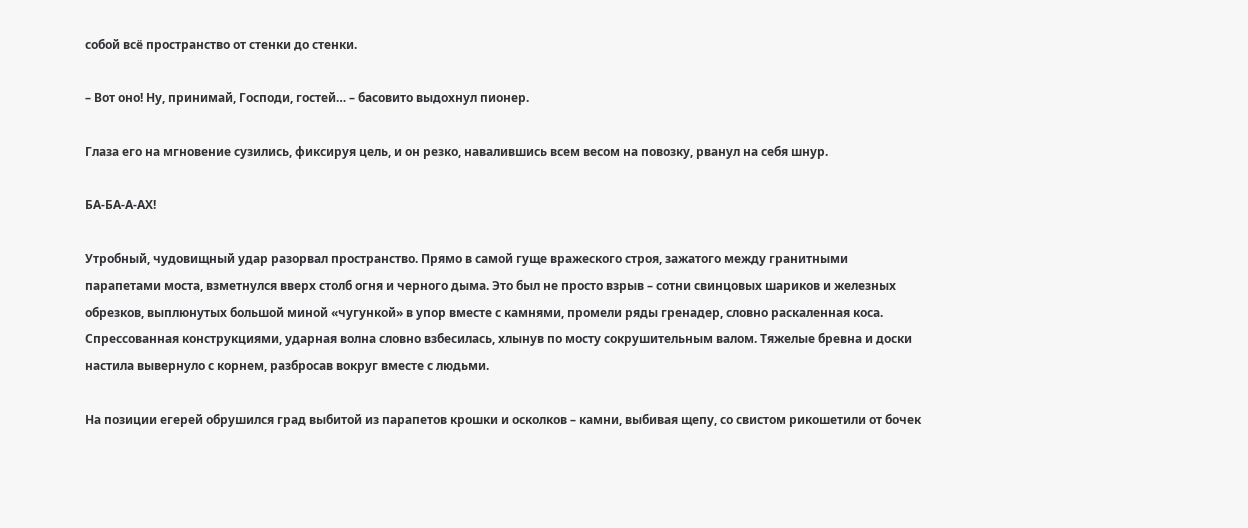собой всё пространство от стенки до стенки.

– Вот оно! Ну, принимай, Господи, гостей… – басовито выдохнул пионер.

Глаза его на мгновение сузились, фиксируя цель, и он резко, навалившись всем весом на повозку, рванул на себя шнур.

БА-БА-А-АХ!

Утробный, чудовищный удар разорвал пространство. Прямо в самой гуще вражеского строя, зажатого между гранитными парапетами моста, взметнулся вверх столб огня и черного дыма. Это был не просто взрыв – сотни свинцовых шариков и железных обрезков, выплюнутых большой миной «чугункой» в упор вместе с камнями, промели ряды гренадер, словно раскаленная коса. Спрессованная конструкциями, ударная волна словно взбесилась, хлынув по мосту сокрушительным валом. Тяжелые бревна и доски настила вывернуло с корнем, разбросав вокруг вместе с людьми.

На позиции егерей обрушился град выбитой из парапетов крошки и осколков – камни, выбивая щепу, со свистом рикошетили от бочек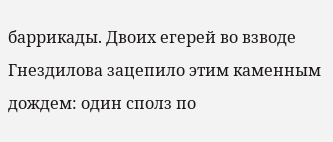баррикады. Двоих егерей во взводе Гнездилова зацепило этим каменным дождем: один сполз по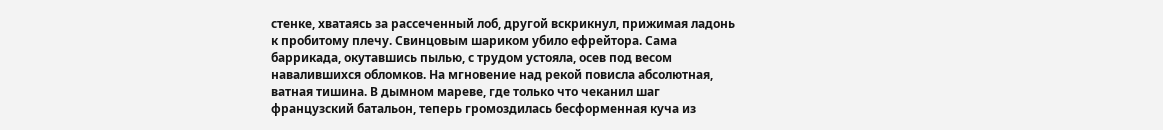стенке, хватаясь за рассеченный лоб, другой вскрикнул, прижимая ладонь к пробитому плечу. Свинцовым шариком убило ефрейтора. Сама баррикада, окутавшись пылью, с трудом устояла, осев под весом навалившихся обломков. На мгновение над рекой повисла абсолютная, ватная тишина. В дымном мареве, где только что чеканил шаг французский батальон, теперь громоздилась бесформенная куча из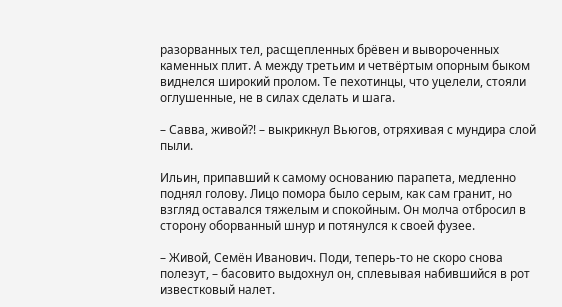разорванных тел, расщепленных брёвен и вывороченных каменных плит. А между третьим и четвёртым опорным быком виднелся широкий пролом. Те пехотинцы, что уцелели, стояли оглушенные, не в силах сделать и шага.

– Савва, живой?! – выкрикнул Вьюгов, отряхивая с мундира слой пыли.

Ильин, припавший к самому основанию парапета, медленно поднял голову. Лицо помора было серым, как сам гранит, но взгляд оставался тяжелым и спокойным. Он молча отбросил в сторону оборванный шнур и потянулся к своей фузее.

– Живой, Семён Иванович. Поди, теперь-то не скоро снова полезут, – басовито выдохнул он, сплевывая набившийся в рот известковый налет.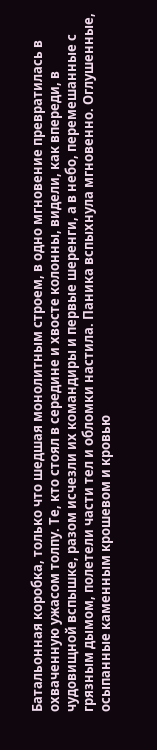Батальонная коробка, только что шедшая монолитным строем, в одно мгновение превратилась в охваченную ужасом толпу. Те, кто стоял в середине и хвосте колонны, видели, как впереди, в чудовищной вспышке, разом исчезли их командиры и первые шеренги, а в небо, перемешанные с грязным дымом, полетели части тел и обломки настила. Паника вспыхнула мгновенно. Оглушенные, осыпанные каменным крошевом и кровью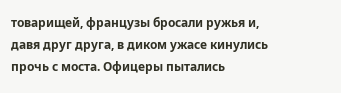товарищей, французы бросали ружья и, давя друг друга, в диком ужасе кинулись прочь с моста. Офицеры пытались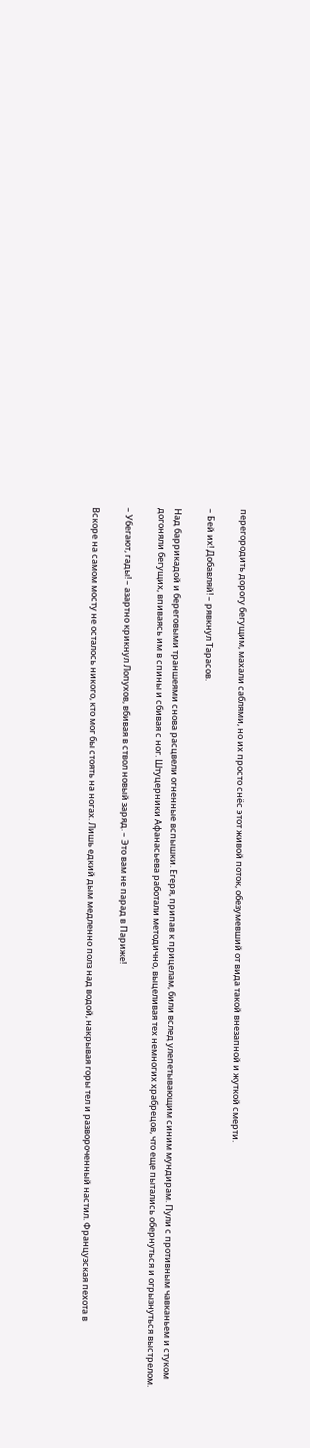перегородить дорогу бегущим, махали саблями, но их просто снёс этот живой поток, обезумевший от вида такой внезапной и жуткой смерти.

– Бей их! Добавляй! – рявкнул Тарасов.

Над баррикадой и береговыми траншеями снова расцвели огненные вспышки. Егеря, припав к прицелам, били вслед улепетывающим синим мундирам. Пули с противным чавканьем и стуком догоняли бегущих, впиваясь им в спины и сбивая с ног. Штуцерники Афанасьева работали методично, выцеливая тех немногих храбрецов, что еще пытались обернуться и огрызнуться выстрелом.

– Убегают, гады! – азартно крикнул Лопухов, вбивая в ствол новый заряд. – Это вам не парад в Париже!

Вскоре на самом мосту не осталось никого, кто мог бы стоять на ногах. Лишь едкий дым медленно полз над водой, накрывая горы тел и развороченный настил. Французская пехота в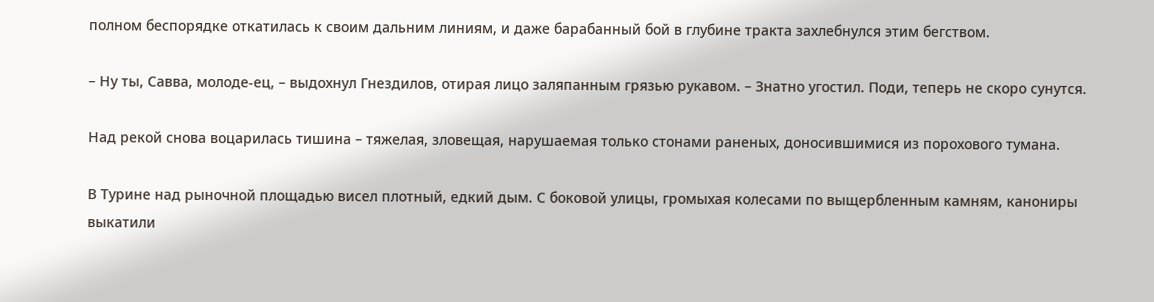полном беспорядке откатилась к своим дальним линиям, и даже барабанный бой в глубине тракта захлебнулся этим бегством.

– Ну ты, Савва, молоде-ец, – выдохнул Гнездилов, отирая лицо заляпанным грязью рукавом. – Знатно угостил. Поди, теперь не скоро сунутся.

Над рекой снова воцарилась тишина – тяжелая, зловещая, нарушаемая только стонами раненых, доносившимися из порохового тумана.

В Турине над рыночной площадью висел плотный, едкий дым. С боковой улицы, громыхая колесами по выщербленным камням, канониры выкатили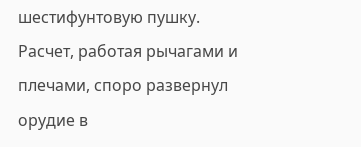шестифунтовую пушку. Расчет, работая рычагами и плечами, споро развернул орудие в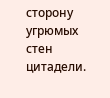сторону угрюмых стен цитадели.